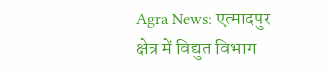Agra News: एत्मादपुर क्षेत्र में विद्युत विभाग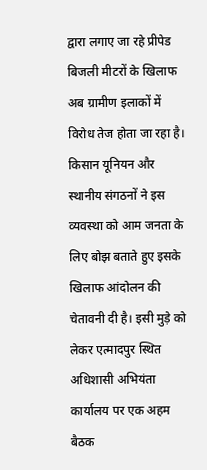द्वारा लगाए जा रहे प्रीपेड बिजली मीटरों के खिलाफ अब ग्रामीण इलाकों में विरोध तेज होता जा रहा है। किसान यूनियन और स्थानीय संगठनों ने इस व्यवस्था को आम जनता के लिए बोझ बताते हुए इसके खिलाफ आंदोलन की चेतावनी दी है। इसी मुड़े को लेकर एत्मादपुर स्थित अधिशासी अभियंता कार्यालय पर एक अहम बैठक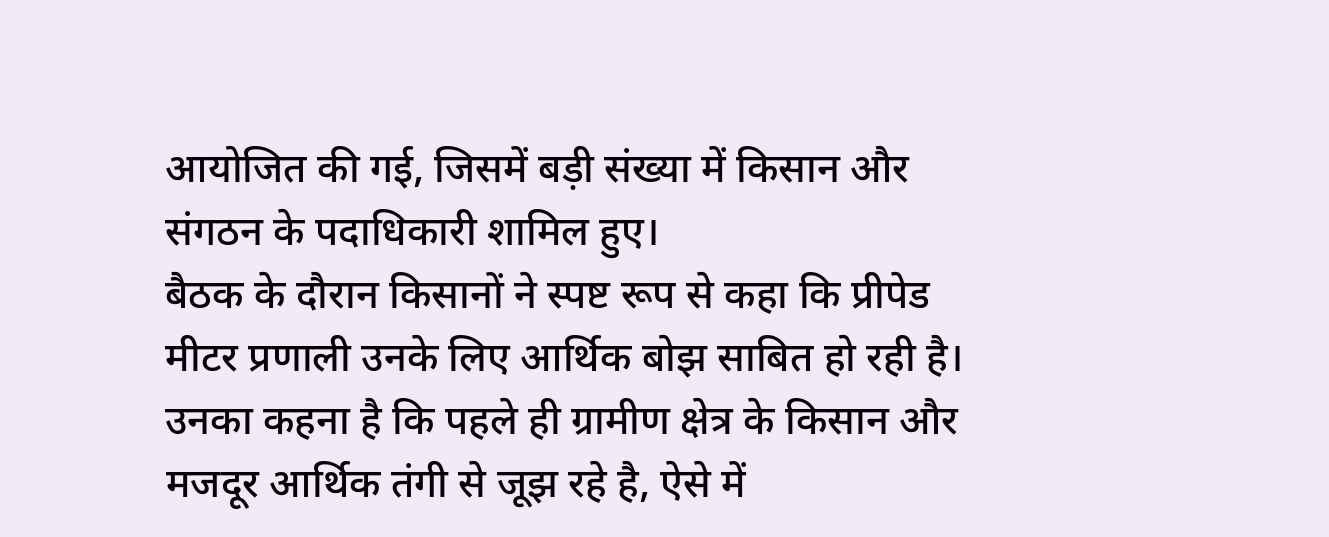आयोजित की गई, जिसमें बड़ी संख्या में किसान और संगठन के पदाधिकारी शामिल हुए।
बैठक के दौरान किसानों ने स्पष्ट रूप से कहा कि प्रीपेड मीटर प्रणाली उनके लिए आर्थिक बोझ साबित हो रही है। उनका कहना है कि पहले ही ग्रामीण क्षेत्र के किसान और मजदूर आर्थिक तंगी से जूझ रहे है, ऐसे में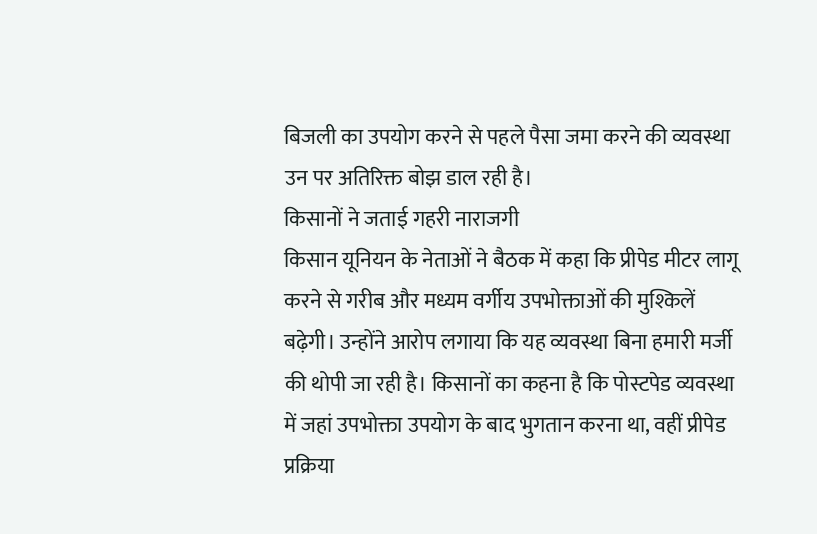बिजली का उपयोग करने से पहले पैसा जमा करने की व्यवस्था उन पर अतिरिक्त बोझ डाल रही है।
किसानों ने जताई गहरी नाराजगी
किसान यूनियन के नेताओं ने बैठक में कहा कि प्रीपेड मीटर लागू करने से गरीब और मध्यम वर्गीय उपभोक्ताओं की मुश्किलें बढ़ेगी। उन्होंने आरोप लगाया कि यह व्यवस्था बिना हमारी मर्जी की थोपी जा रही है। किसानों का कहना है कि पोस्टपेड व्यवस्था में जहां उपभोक्ता उपयोग के बाद भुगतान करना था, वहीं प्रीपेड प्रक्रिया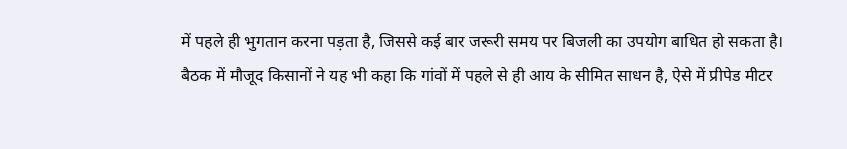में पहले ही भुगतान करना पड़ता है, जिससे कई बार जरूरी समय पर बिजली का उपयोग बाधित हो सकता है।
बैठक में मौजूद किसानों ने यह भी कहा कि गांवों में पहले से ही आय के सीमित साधन है, ऐसे में प्रीपेड मीटर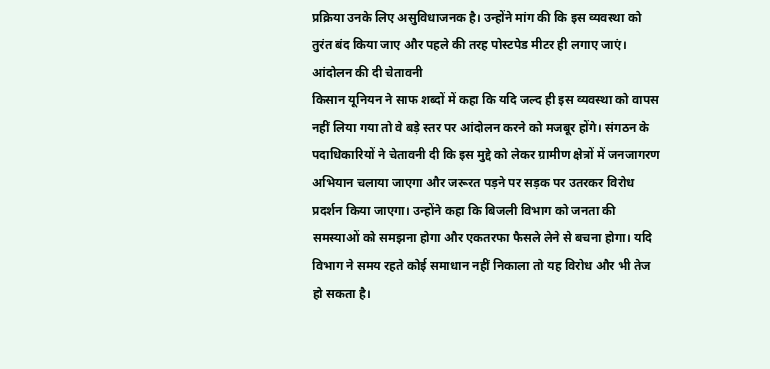प्रक्रिया उनके लिए असुविधाजनक है। उन्होंने मांग की कि इस व्यवस्था को तुरंत बंद किया जाए और पहले की तरह पोस्टपेड मीटर ही लगाए जाएं।
आंदोलन की दी चेतावनी
किसान यूनियन ने साफ शब्दों में कहा कि यदि जल्द ही इस व्यवस्था को वापस नहीं लिया गया तो वे बड़े स्तर पर आंदोलन करने को मजबूर होंगे। संगठन के पदाधिकारियों ने चेतावनी दी कि इस मुद्दे को लेकर ग्रामीण क्षेत्रों में जनजागरण अभियान चलाया जाएगा और जरूरत पड़ने पर सड़क पर उतरकर विरोध प्रदर्शन किया जाएगा। उन्होंने कहा कि बिजली विभाग को जनता की समस्याओं को समझना होगा और एकतरफा फैसले लेने से बचना होगा। यदि विभाग ने समय रहते कोई समाधान नहीं निकाला तो यह विरोध और भी तेज हो सकता है।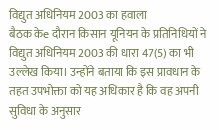विद्युत अधिनियम 2003 का हवाला
बैठक केe दौरान किसान यूनियन के प्रतिनिधियों ने विद्युत अधिनियम 2003 की धारा 47(5) का भी उल्लेख किया। उन्होंने बताया कि इस प्रावधान के तहत उपभोक्ता को यह अधिकार है कि वह अपनी सुविधा के अनुसार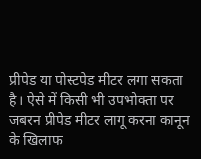प्रीपेड या पोस्टपेड मीटर लगा सकता है। ऐसे में किसी भी उपभोक्ता पर जबरन प्रीपेड मीटर लागू करना कानून के खिलाफ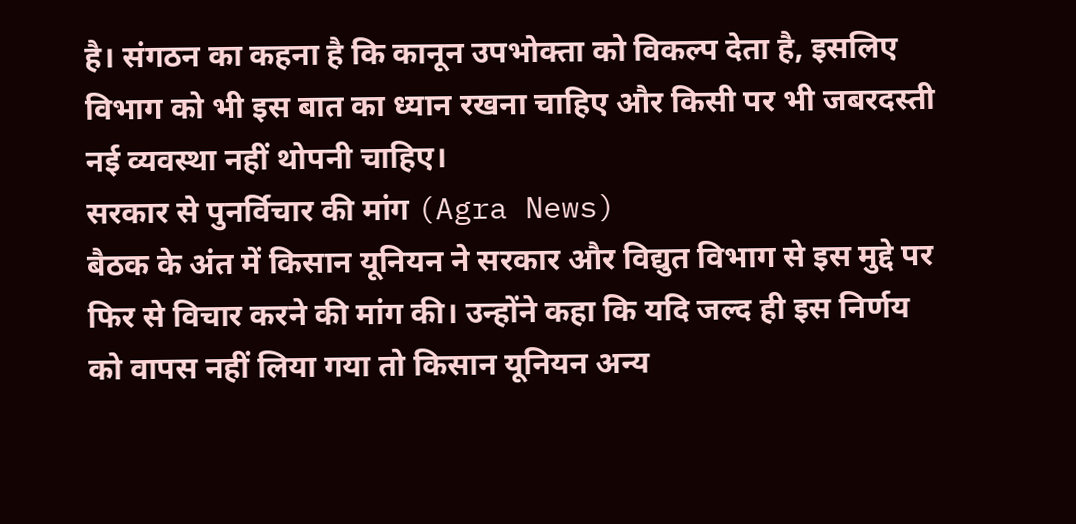है। संगठन का कहना है कि कानून उपभोक्ता को विकल्प देता है, इसलिए विभाग को भी इस बात का ध्यान रखना चाहिए और किसी पर भी जबरदस्ती नई व्यवस्था नहीं थोपनी चाहिए।
सरकार से पुनर्विचार की मांग (Agra News)
बैठक के अंत में किसान यूनियन ने सरकार और विद्युत विभाग से इस मुद्दे पर फिर से विचार करने की मांग की। उन्होंने कहा कि यदि जल्द ही इस निर्णय को वापस नहीं लिया गया तो किसान यूनियन अन्य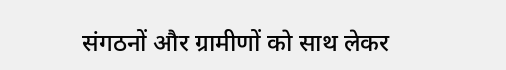संगठनों और ग्रामीणों को साथ लेकर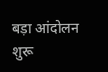बड़ा आंदोलन शुरू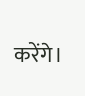करेंगे।